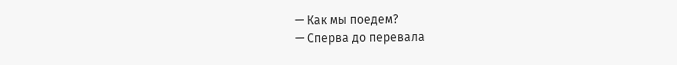— Как мы поедем?
— Сперва до перевала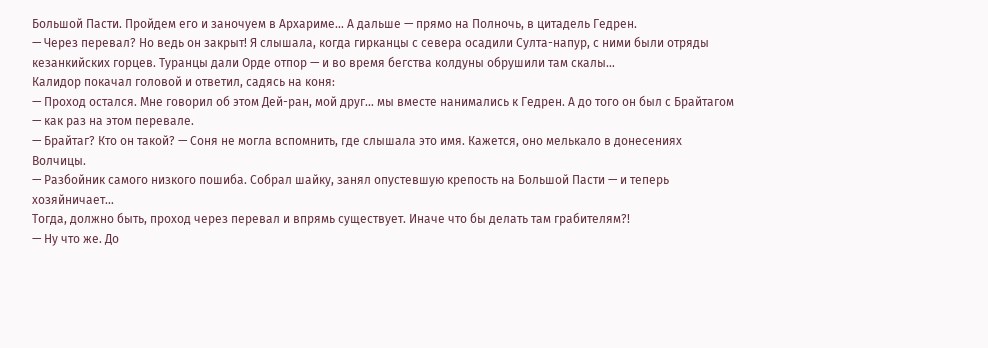Большой Пасти. Пройдем его и заночуем в Архариме… А дальше — прямо на Полночь, в цитадель Гедрен.
— Через перевал? Но ведь он закрыт! Я слышала, когда гирканцы с севера осадили Султа-напур, с ними были отряды кезанкийских горцев. Туранцы дали Орде отпор — и во время бегства колдуны обрушили там скалы…
Калидор покачал головой и ответил, садясь на коня:
— Проход остался. Мне говорил об этом Дей-ран, мой друг… мы вместе нанимались к Гедрен. А до того он был с Брайтагом — как раз на этом перевале.
— Брайтаг? Кто он такой? — Соня не могла вспомнить, где слышала это имя. Кажется, оно мелькало в донесениях Волчицы.
— Разбойник самого низкого пошиба. Собрал шайку, занял опустевшую крепость на Большой Пасти — и теперь хозяйничает…
Тогда, должно быть, проход через перевал и впрямь существует. Иначе что бы делать там грабителям?!
— Ну что же. До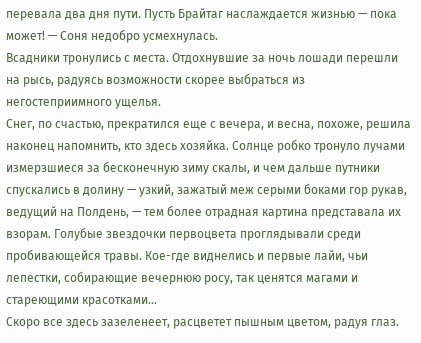перевала два дня пути. Пусть Брайтаг наслаждается жизнью — пока может! — Соня недобро усмехнулась.
Всадники тронулись с места. Отдохнувшие за ночь лошади перешли на рысь, радуясь возможности скорее выбраться из негостеприимного ущелья.
Снег, по счастью, прекратился еще с вечера, и весна, похоже, решила наконец напомнить, кто здесь хозяйка. Солнце робко тронуло лучами измерзшиеся за бесконечную зиму скалы, и чем дальше путники спускались в долину — узкий, зажатый меж серыми боками гор рукав, ведущий на Полдень, — тем более отрадная картина представала их взорам. Голубые звездочки первоцвета проглядывали среди пробивающейся травы. Кое-где виднелись и первые лайи, чьи лепестки, собирающие вечернюю росу, так ценятся магами и стареющими красотками…
Скоро все здесь зазеленеет, расцветет пышным цветом, радуя глаз.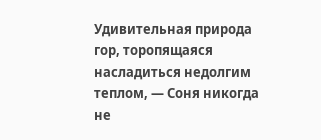Удивительная природа гор, торопящаяся насладиться недолгим теплом, — Соня никогда не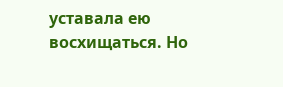уставала ею восхищаться. Но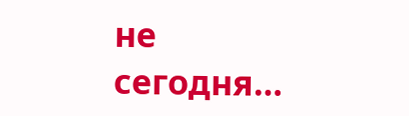не сегодня…